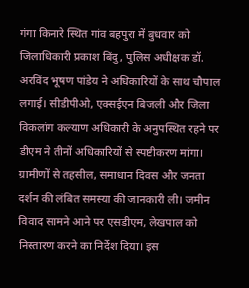गंगा किनारे स्थित गांव बहपुरा में बुधवार को जिलाधिकारी प्रकाश बिंदु, पुलिस अधीक्षक डॉ. अरविंद भूषण पांडेय ने अधिकारियों के साथ चौपाल लगाई। सीडीपीओ, एक्सईएन बिजली और जिला विकलांग कल्याण अधिकारी के अनुपस्थित रहने पर डीएम ने तीनों अधिकारियों से स्पष्टीकरण मांगा। ग्रामीणों से तहसील, समाधान दिवस और जनता दर्शन की लंबित समस्या की जानकारी ली। जमीन विवाद सामने आने पर एसडीएम, लेखपाल को निस्तारण करने का निर्देश दिया। इस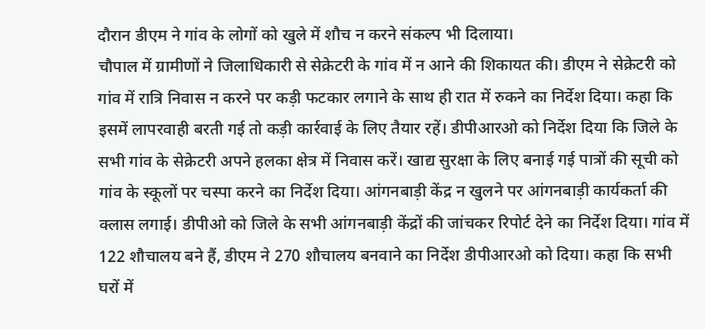दौरान डीएम ने गांव के लोगों को खुले में शौच न करने संकल्प भी दिलाया।
चौपाल में ग्रामीणों ने जिलाधिकारी से सेक्रेटरी के गांव में न आने की शिकायत की। डीएम ने सेक्रेटरी को गांव में रात्रि निवास न करने पर कड़ी फटकार लगाने के साथ ही रात में रुकने का निर्देश दिया। कहा कि इसमें लापरवाही बरती गई तो कड़ी कार्रवाई के लिए तैयार रहें। डीपीआरओ को निर्देश दिया कि जिले के सभी गांव के सेक्रेटरी अपने हलका क्षेत्र में निवास करें। खाद्य सुरक्षा के लिए बनाई गई पात्रों की सूची को गांव के स्कूलों पर चस्पा करने का निर्देश दिया। आंगनबाड़ी केंद्र न खुलने पर आंगनबाड़ी कार्यकर्ता की क्लास लगाई। डीपीओ को जिले के सभी आंगनबाड़ी केंद्रों की जांचकर रिपोर्ट देने का निर्देश दिया। गांव में 122 शौचालय बने हैं, डीएम ने 270 शौचालय बनवाने का निर्देश डीपीआरओ को दिया। कहा कि सभी घरों में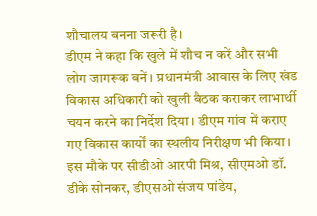शौचालय बनना जरूरी है।
डीएम ने कहा कि खुले में शौच न करें और सभी लोग जागरूक बनें। प्रधानमंत्री आवास के लिए खंड विकास अधिकारी को खुली बैठक कराकर लाभार्थी चयन करने का निर्देश दिया। डीएम गांव में कराए गए विकास कार्यों का स्थलीय निरीक्षण भी किया। इस मौके पर सीडीओ आरपी मिश्र, सीएमओ डॉ. डीके सोनकर, डीएसओ संजय पांडेय,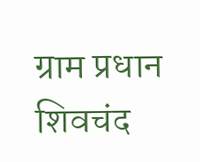ग्राम प्रधान शिवचंद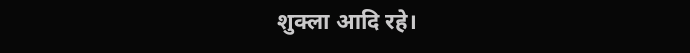शुक्ला आदि रहे।